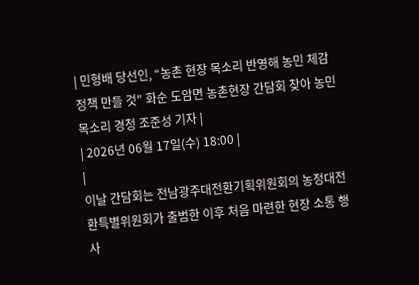| 민형배 당선인, “농촌 현장 목소리 반영해 농민 체감 정책 만들 것" 화순 도암면 농촌현장 간담회 찾아 농민 목소리 경청 조준성 기자 |
| 2026년 06월 17일(수) 18:00 |
|
이날 간담회는 전남광주대전환기획위원회의 농정대전환특별위원회가 출범한 이후 처음 마련한 현장 소통 행사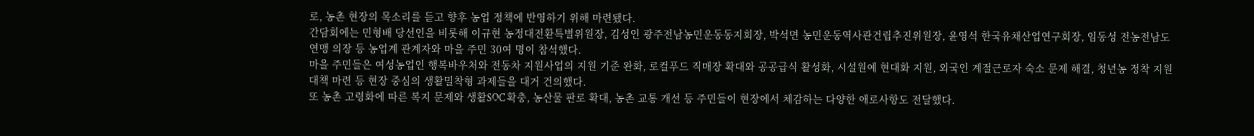로, 농촌 현장의 목소리를 듣고 향후 농업 정책에 반영하기 위해 마련됐다.
간담회에는 민형배 당선인을 비롯해 이규현 농정대전환특별위원장, 김성인 광주전남농민운동동지회장, 박석면 농민운동역사관건립추진위원장, 윤영석 한국유채산업연구회장, 임동성 전농전남도연맹 의장 등 농업계 관계자와 마을 주민 30여 명이 참석했다.
마을 주민들은 여성농업인 행복바우처와 전동차 지원사업의 지원 기준 완화, 로컬푸드 직매장 확대와 공공급식 활성화, 시설원예 현대화 지원, 외국인 계절근로자 숙소 문제 해결, 청년농 정착 지원 대책 마련 등 현장 중심의 생활밀착형 과제들을 대거 건의했다.
또 농촌 고령화에 따른 복지 문제와 생활SOC 확충, 농산물 판로 확대, 농촌 교통 개선 등 주민들이 현장에서 체감하는 다양한 애로사항도 전달했다.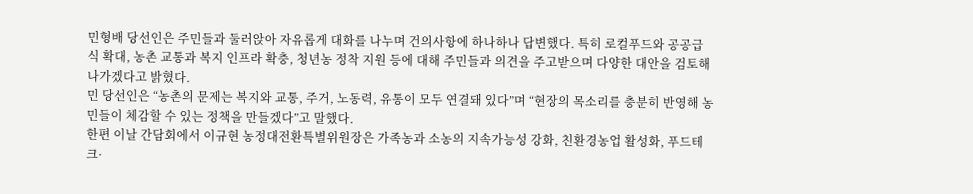민형배 당선인은 주민들과 둘러앉아 자유롭게 대화를 나누며 건의사항에 하나하나 답변했다. 특히 로컬푸드와 공공급식 확대, 농촌 교통과 복지 인프라 확충, 청년농 정착 지원 등에 대해 주민들과 의견을 주고받으며 다양한 대안을 검토해 나가겠다고 밝혔다.
민 당선인은 “농촌의 문제는 복지와 교통, 주거, 노동력, 유통이 모두 연결돼 있다”며 “현장의 목소리를 충분히 반영해 농민들이 체감할 수 있는 정책을 만들겠다”고 말했다.
한편 이날 간담회에서 이규현 농정대전환특별위원장은 가족농과 소농의 지속가능성 강화, 친환경농업 활성화, 푸드테크·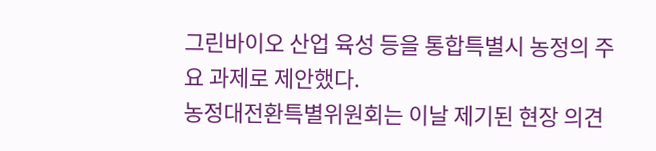그린바이오 산업 육성 등을 통합특별시 농정의 주요 과제로 제안했다.
농정대전환특별위원회는 이날 제기된 현장 의견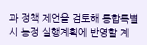과 정책 제언을 검토해 통합특별시 농정 실행계획에 반영할 계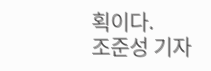획이다.
조준성 기자